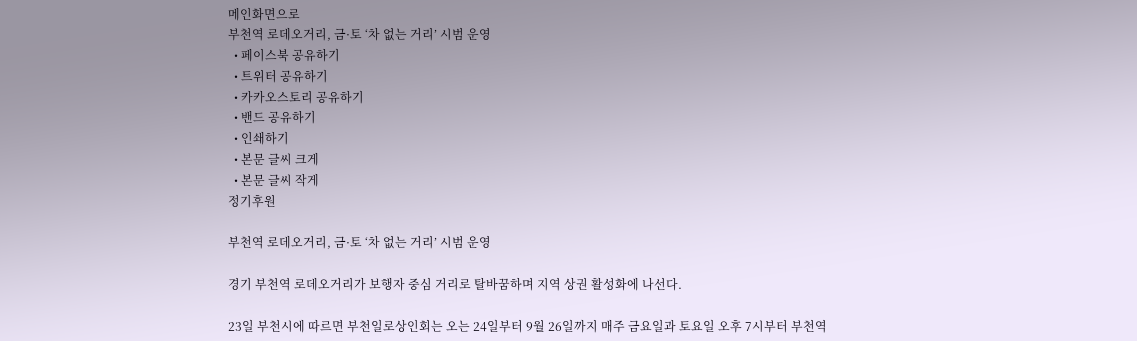메인화면으로
부천역 로데오거리, 금·토 ‘차 없는 거리’ 시범 운영
  • 페이스북 공유하기
  • 트위터 공유하기
  • 카카오스토리 공유하기
  • 밴드 공유하기
  • 인쇄하기
  • 본문 글씨 크게
  • 본문 글씨 작게
정기후원

부천역 로데오거리, 금·토 ‘차 없는 거리’ 시범 운영

경기 부천역 로데오거리가 보행자 중심 거리로 탈바꿈하며 지역 상권 활성화에 나선다.

23일 부천시에 따르면 부천일로상인회는 오는 24일부터 9월 26일까지 매주 금요일과 토요일 오후 7시부터 부천역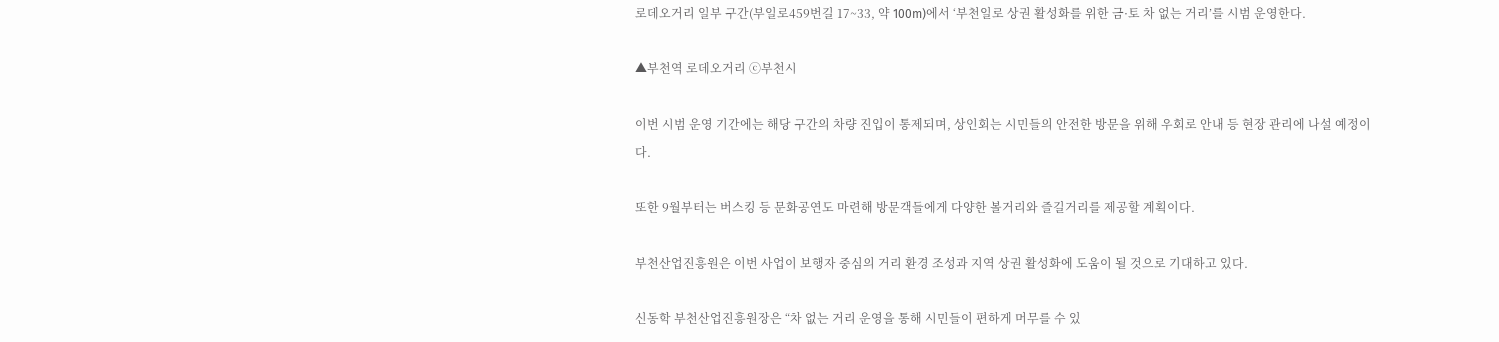로데오거리 일부 구간(부일로459번길 17~33, 약 100m)에서 ‘부천일로 상권 활성화를 위한 금·토 차 없는 거리’를 시범 운영한다.

▲부천역 로데오거리 ⓒ부천시

이번 시범 운영 기간에는 해당 구간의 차량 진입이 통제되며, 상인회는 시민들의 안전한 방문을 위해 우회로 안내 등 현장 관리에 나설 예정이다.

또한 9월부터는 버스킹 등 문화공연도 마련해 방문객들에게 다양한 볼거리와 즐길거리를 제공할 계획이다.

부천산업진흥원은 이번 사업이 보행자 중심의 거리 환경 조성과 지역 상권 활성화에 도움이 될 것으로 기대하고 있다.

신동학 부천산업진흥원장은 “차 없는 거리 운영을 통해 시민들이 편하게 머무를 수 있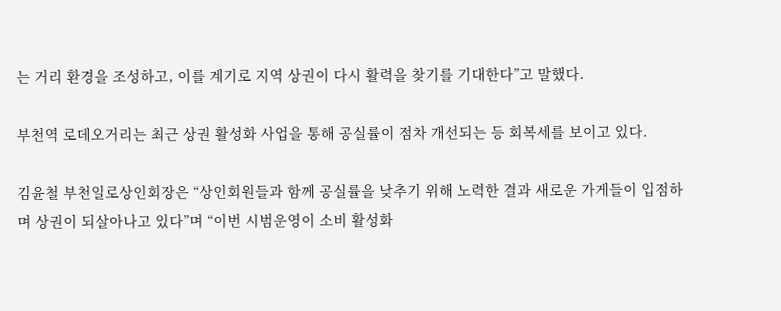는 거리 환경을 조성하고, 이를 계기로 지역 상권이 다시 활력을 찾기를 기대한다”고 말했다.

부천역 로데오거리는 최근 상권 활성화 사업을 통해 공실률이 점차 개선되는 등 회복세를 보이고 있다.

김윤철 부천일로상인회장은 “상인회원들과 함께 공실률을 낮추기 위해 노력한 결과 새로운 가게들이 입점하며 상권이 되살아나고 있다”며 “이번 시범운영이 소비 활성화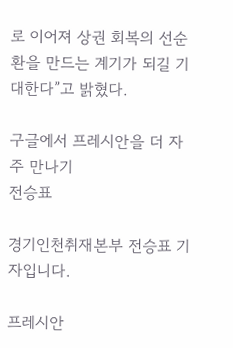로 이어져 상권 회복의 선순환을 만드는 계기가 되길 기대한다”고 밝혔다.

구글에서 프레시안을 더 자주 만나기
전승표

경기인천취재본부 전승표 기자입니다.

프레시안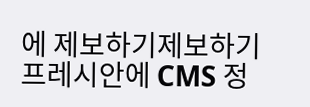에 제보하기제보하기
프레시안에 CMS 정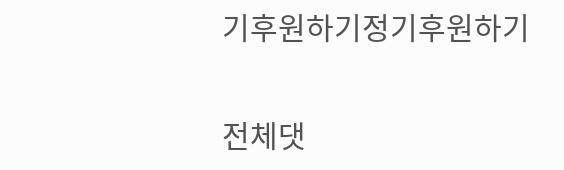기후원하기정기후원하기

전체댓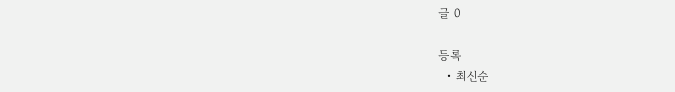글 0

등록
  • 최신순